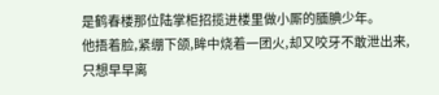是鹤春楼那位陆掌柜招揽进楼里做小厮的腼腆少年。
他捂着脸,紧绷下颌,眸中烧着一团火,却又咬牙不敢泄出来,只想早早离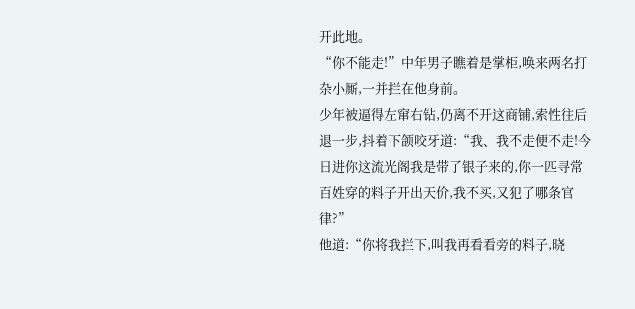开此地。
“你不能走!”中年男子瞧着是掌柜,唤来两名打杂小厮,一并拦在他身前。
少年被逼得左窜右钻,仍离不开这商铺,索性往后退一步,抖着下颌咬牙道:“我、我不走便不走!今日进你这流光阁我是带了银子来的,你一匹寻常百姓穿的料子开出天价,我不买,又犯了哪条官律?”
他道:“你将我拦下,叫我再看看旁的料子,晓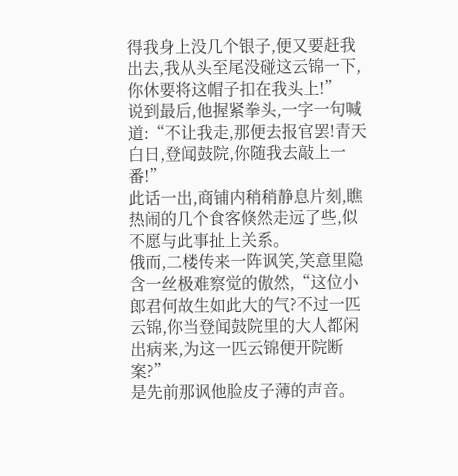得我身上没几个银子,便又要赶我出去,我从头至尾没碰这云锦一下,你休要将这帽子扣在我头上!”
说到最后,他握紧拳头,一字一句喊道:“不让我走,那便去报官罢!青天白日,登闻鼓院,你随我去敲上一番!”
此话一出,商铺内稍稍静息片刻,瞧热闹的几个食客倏然走远了些,似不愿与此事扯上关系。
俄而,二楼传来一阵讽笑,笑意里隐含一丝极难察觉的傲然,“这位小郎君何故生如此大的气?不过一匹云锦,你当登闻鼓院里的大人都闲出病来,为这一匹云锦便开院断案?”
是先前那讽他脸皮子薄的声音。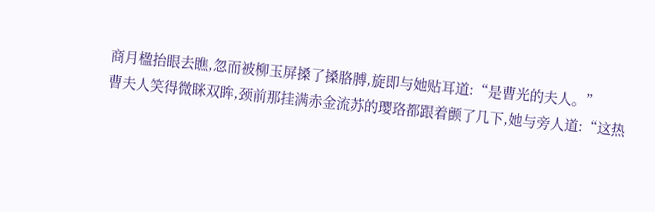商月楹抬眼去瞧,忽而被柳玉屏搡了搡胳膊,旋即与她贴耳道:“是曹光的夫人。”
曹夫人笑得微眯双眸,颈前那挂满赤金流苏的璎珞都跟着颤了几下,她与旁人道:“这热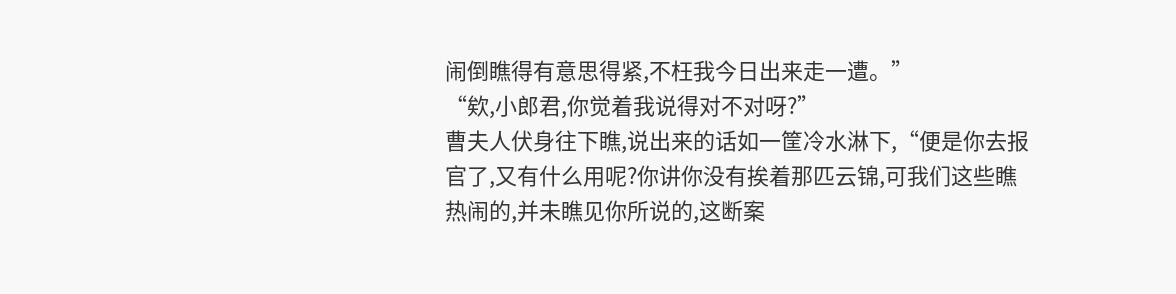闹倒瞧得有意思得紧,不枉我今日出来走一遭。”
“欸,小郎君,你觉着我说得对不对呀?”
曹夫人伏身往下瞧,说出来的话如一筐冷水淋下,“便是你去报官了,又有什么用呢?你讲你没有挨着那匹云锦,可我们这些瞧热闹的,并未瞧见你所说的,这断案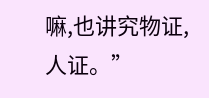嘛,也讲究物证,人证。”